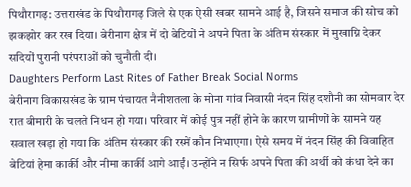पिथौरागढ़: उत्तराखंड के पिथौरागढ़ जिले से एक ऐसी खबर सामने आई है, जिसने समाज की सोच को झकझोर कर रख दिया। बेरीनाग क्षेत्र में दो बेटियों ने अपने पिता के अंतिम संस्कार में मुखाग्नि देकर सदियों पुरानी परंपराओं को चुनौती दी।
Daughters Perform Last Rites of Father Break Social Norms
बेरीनाग विकासखंड के ग्राम पंचायत नैनीशतला के मोना गांव निवासी नंदन सिंह दशौनी का सोमवार देर रात बीमारी के चलते निधन हो गया। परिवार में कोई पुत्र नहीं होने के कारण ग्रामीणों के सामने यह सवाल खड़ा हो गया कि अंतिम संस्कार की रस्में कौन निभाएगा। ऐसे समय में नंदन सिंह की विवाहित बेटियां हेमा कार्की और नीमा कार्की आगे आईं। उन्होंने न सिर्फ अपने पिता की अर्थी को कंधा देने का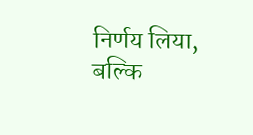निर्णय लिया, बल्कि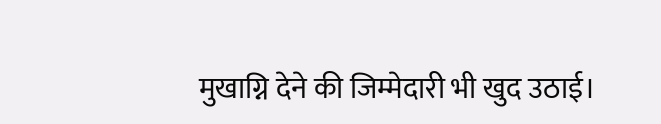मुखाग्नि देने की जिम्मेदारी भी खुद उठाई।